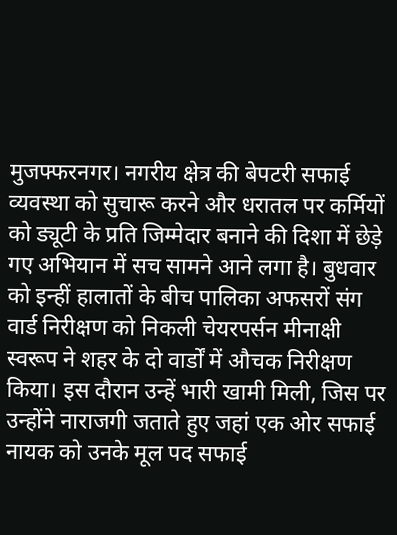मुजफ्फरनगर। नगरीय क्षेत्र की बेपटरी सफाई व्यवस्था को सुचारू करने और धरातल पर कर्मियों को ड्यूटी के प्रति जिम्मेदार बनाने की दिशा में छेड़े गए अभियान में सच सामने आने लगा है। बुधवार को इन्हीं हालातों के बीच पालिका अफसरों संग वार्ड निरीक्षण को निकली चेयरपर्सन मीनाक्षी स्वरूप ने शहर के दो वार्डों में औचक निरीक्षण किया। इस दौरान उन्हें भारी खामी मिली, जिस पर उन्होंने नाराजगी जताते हुए जहां एक ओर सफाई नायक को उनके मूल पद सफाई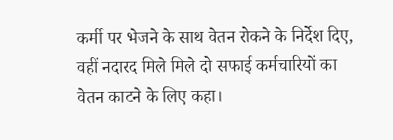कर्मी पर भेजने के साथ वेतन रोकने के निर्देश दिए, वहीं नदारद मिले मिले दो सफाई कर्मचारियों का वेतन काटने के लिए कहा।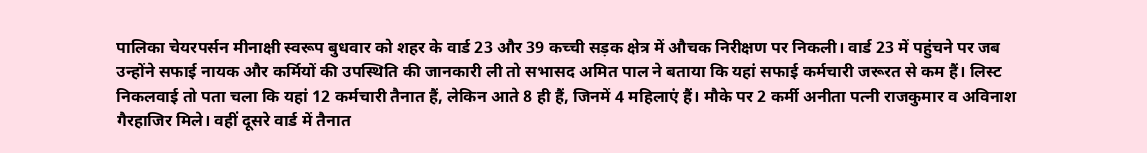पालिका चेयरपर्सन मीनाक्षी स्वरूप बुधवार को शहर के वार्ड 23 और 39 कच्ची सड़क क्षेत्र में औचक निरीक्षण पर निकली। वार्ड 23 में पहुंचने पर जब उन्होंने सफाई नायक और कर्मियों की उपस्थिति की जानकारी ली तो सभासद अमित पाल ने बताया कि यहां सफाई कर्मचारी जरूरत से कम हैं। लिस्ट निकलवाई तो पता चला कि यहां 12 कर्मचारी तैनात हैं, लेकिन आते 8 ही हैं, जिनमें 4 महिलाएं हैं। मौके पर 2 कर्मी अनीता पत्नी राजकुमार व अविनाश गैरहाजिर मिले। वहीं दूसरे वार्ड में तैनात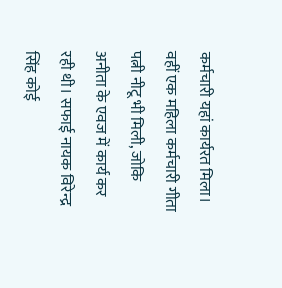कर्मचारी यहां कार्यरत मिला। वहीं एक महिला कर्मचारी गीता पत्नी नीटू भी मिली, जोकि अनीता के एवज में कार्य कर रही थी। सफाई नायक विरेन्द्र सिंह कोई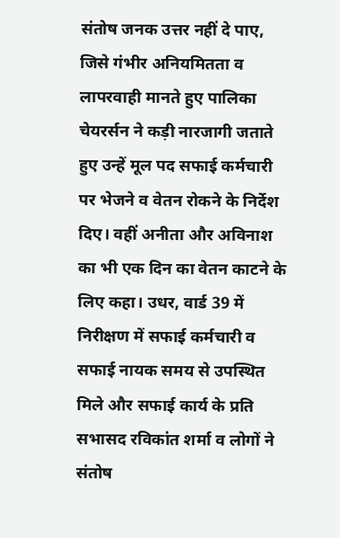संतोष जनक उत्तर नहीं दे पाए, जिसे गंभीर अनियमितता व लापरवाही मानते हुए पालिका चेयरर्सन ने कड़ी नारजागी जताते हुए उन्हें मूल पद सफाई कर्मचारी पर भेजने व वेतन रोकने के निर्देश दिए। वहीं अनीता और अविनाश का भी एक दिन का वेतन काटने के लिए कहा। उधर, वार्ड 39 में निरीक्षण में सफाई कर्मचारी व सफाई नायक समय से उपस्थित मिले और सफाई कार्य के प्रति सभासद रविकांत शर्मा व लोगों ने संतोष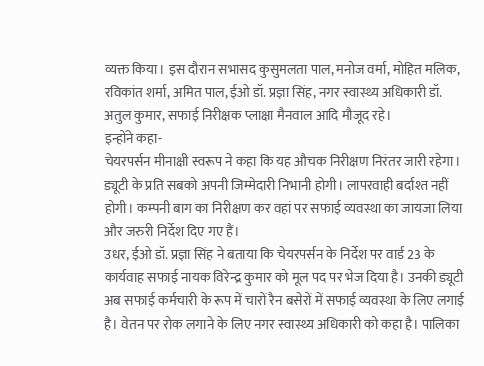व्यक्त किया। इस दौरान सभासद कुसुमलता पाल, मनोज वर्मा, मोहित मलिक, रविकांत शर्मा, अमित पाल, ईओ डॉ. प्रज्ञा सिंह, नगर स्वास्थ्य अधिकारी डॉ. अतुल कुमार, सफाई निरीक्षक प्लाक्षा मैनवाल आदि मौजूद रहे।
इन्होंने कहा-
चेयरपर्सन मीनाक्षी स्वरूप ने कहा कि यह औचक निरीक्षण निरंतर जारी रहेगा। ड्यूटी के प्रति सबको अपनी जिम्मेदारी निभानी होगी। लापरवाही बर्दाश्त नहीं होगी। कम्पनी बाग का निरीक्षण कर वहां पर सफाई व्यवस्था का जायजा लिया और जरुरी निर्देश दिए गए हैं।
उधर, ईओ डॉ. प्रज्ञा सिंह ने बताया कि चेयरपर्सन के निर्देश पर वार्ड 23 के कार्यवाह सफाई नायक विरेन्द्र कुमार को मूल पद पर भेज दिया है। उनकी ड्यूटी अब सफाई कर्मचारी के रूप में चारों रैन बसेरों में सफाई व्यवस्था के लिए लगाई है। वेतन पर रोक लगाने के लिए नगर स्वास्थ्य अधिकारी को कहा है। पालिका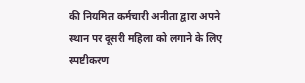की नियमित कर्मचारी अनीता द्वारा अपने स्थान पर दूसरी महिला को लगाने के लिए स्पष्टीकरण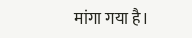मांगा गया है।